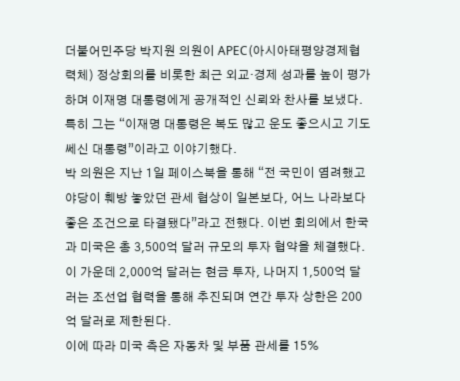더불어민주당 박지원 의원이 APEC(아시아태평양경제협력체) 정상회의를 비롯한 최근 외교·경제 성과를 높이 평가하며 이재명 대통령에게 공개적인 신뢰와 찬사를 보냈다. 특히 그는 “이재명 대통령은 복도 많고 운도 좋으시고 기도 쎄신 대통령”이라고 이야기했다.
박 의원은 지난 1일 페이스북을 통해 “전 국민이 염려했고 야당이 훼방 놓았던 관세 협상이 일본보다, 어느 나라보다 좋은 조건으로 타결됐다”라고 전했다. 이번 회의에서 한국과 미국은 총 3,500억 달러 규모의 투자 협약을 체결했다. 이 가운데 2,000억 달러는 현금 투자, 나머지 1,500억 달러는 조선업 협력을 통해 추진되며 연간 투자 상한은 200억 달러로 제한된다.
이에 따라 미국 측은 자동차 및 부품 관세를 15%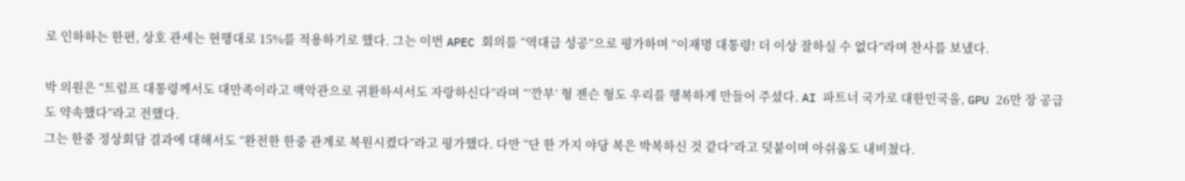로 인하하는 한편, 상호 관세는 현행대로 15%를 적용하기로 했다. 그는 이번 APEC 회의를 “역대급 성공”으로 평가하며 “이재명 대통령! 더 이상 잘하실 수 없다”라며 찬사를 보냈다.

박 의원은 “트럼프 대통령께서도 대만족이라고 백악관으로 귀환하셔서도 자랑하신다”라며 “’깐부’ 형 젠슨 형도 우리를 행복하게 만들어 주셨다. AI 파트너 국가로 대한민국을, GPU 26만 장 공급도 약속했다”라고 전했다.
그는 한중 정상회담 결과에 대해서도 “완전한 한중 관계로 복원시켰다”라고 평가했다. 다만 “단 한 가지 야당 복은 박복하신 것 같다”라고 덧붙이며 아쉬움도 내비쳤다.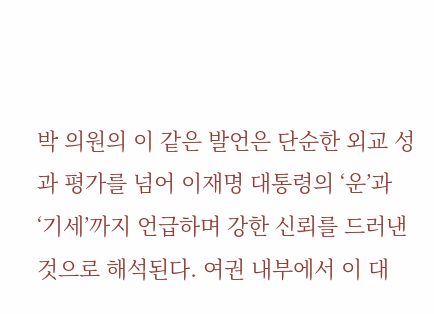박 의원의 이 같은 발언은 단순한 외교 성과 평가를 넘어 이재명 대통령의 ‘운’과 ‘기세’까지 언급하며 강한 신뢰를 드러낸 것으로 해석된다. 여권 내부에서 이 대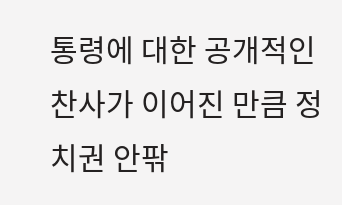통령에 대한 공개적인 찬사가 이어진 만큼 정치권 안팎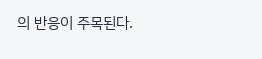의 반응이 주목된다.